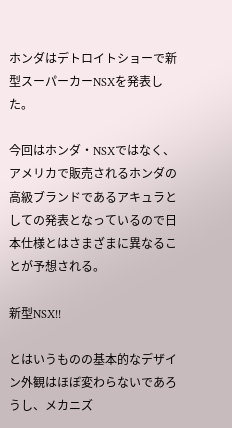ホンダはデトロイトショーで新型スーパーカーNSXを発表した。

今回はホンダ・NSXではなく、アメリカで販売されるホンダの高級ブランドであるアキュラとしての発表となっているので日本仕様とはさまざまに異なることが予想される。

新型NSX!!

とはいうものの基本的なデザイン外観はほぼ変わらないであろうし、メカニズ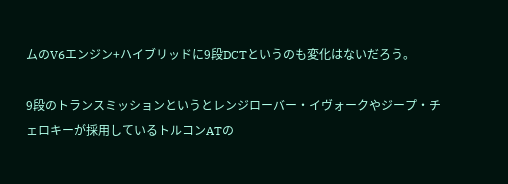ムのV6エンジン+ハイブリッドに9段DCTというのも変化はないだろう。

9段のトランスミッションというとレンジローバー・イヴォークやジープ・チェロキーが採用しているトルコンATの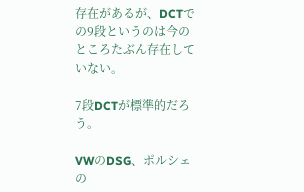存在があるが、DCTでの9段というのは今のところたぶん存在していない。

7段DCTが標準的だろう。

VWのDSG、ポルシェの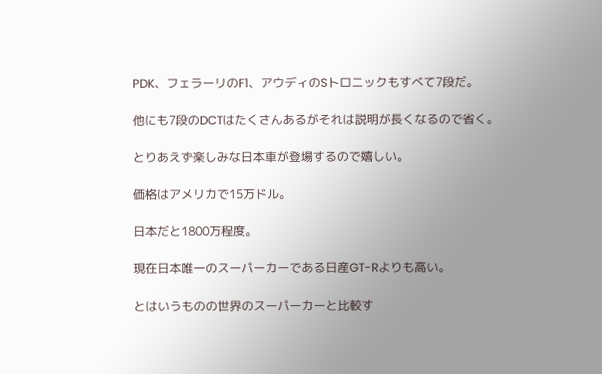PDK、フェラーリのF1、アウディのSトロニックもすべて7段だ。

他にも7段のDCTはたくさんあるがそれは説明が長くなるので省く。

とりあえず楽しみな日本車が登場するので嬉しい。

価格はアメリカで15万ドル。

日本だと1800万程度。

現在日本唯一のスーパーカーである日産GT-Rよりも高い。

とはいうものの世界のスーパーカーと比較す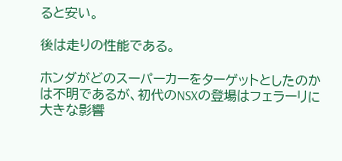ると安い。

後は走りの性能である。

ホンダがどのスーパーカーをターゲットとしたのかは不明であるが、初代のNSXの登場はフェラーリに大きな影響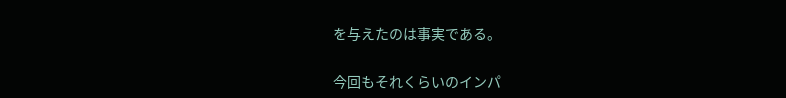を与えたのは事実である。

今回もそれくらいのインパ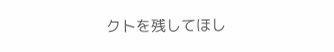クトを残してほし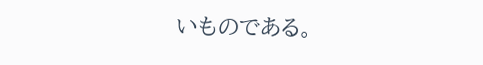いものである。